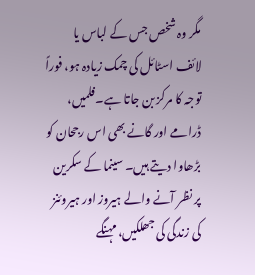مگر وہ شخص جس کے لباس یا لائف اسٹائل کی چمک زیادہ ہو، فوراً توجہ کا مرکز بن جاتا ہے۔فلمیں، ڈرامے اور گانے بھی اس رجحان کو بڑھاوا دیتے ہیں۔ سینما کے سکرین پر نظر آنے والے ہیروز اور ہیروئنز کی زندگی کی جھلکیں، مہنگے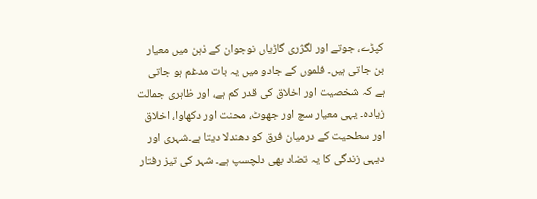کپڑے، جوتے اور لگژری گاڑیاں نوجوان کے ذہن میں معیار بن جاتی ہیں۔ فلموں کے جادو میں یہ بات مدغم ہو جاتی ہے کہ شخصیت اور اخلاق کی قدر کم ہے، اور ظاہری جمالت زیادہ۔ یہی معیار سچ اور جھوٹ، محنت اور دکھاوا، اخلاق اور سطحیت کے درمیان فرق کو دھندلا دیتا ہے۔شہری اور دیہی زندگی کا یہ تضاد بھی دلچسپ ہے۔ شہر کی تیز رفتار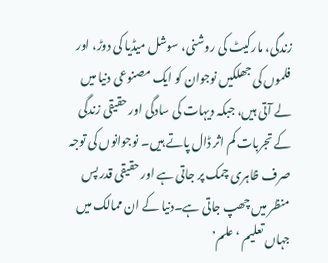زندگی، مارکیٹ کی روشنی، سوشل میڈیا کی دوڑ، اور فلموں کی جھلکیں نوجوان کو ایک مصنوعی دنیا میں لے آتی ہیں، جبکہ دیہات کی سادگی اور حقیقی زندگی کے تجربات کم اثر ڈال پاتے ہیں۔ نوجوانوں کی توجہ صرف ظاہری چمک پر جاتی ہے اور حقیقی قدر پس منظر میں چھپ جاتی ہے۔دنیا کے ان ممالک میں جہاں تعلیم ‘علم’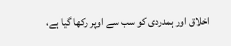اخلاق اور ہمدردی کو سب سے اوپر رکھا گیا ہے،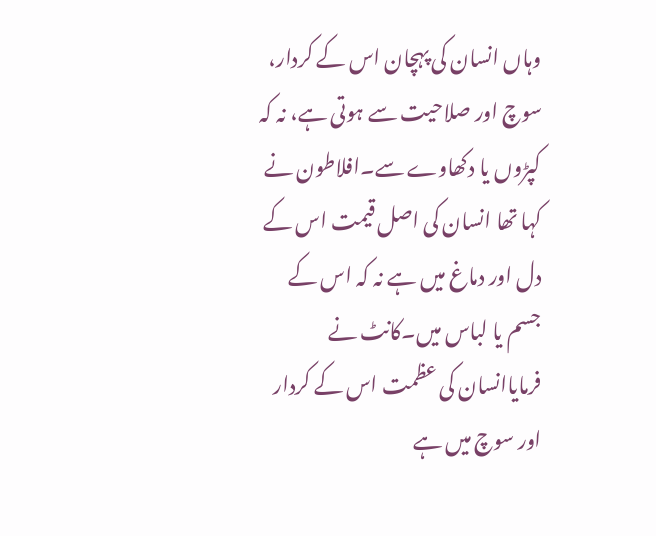وہاں انسان کی پہچان اس کے کردار، سوچ اور صلاحیت سے ہوتی ہے، نہ کہ کپڑوں یا دکھاوے سے۔افلاطون نے کہا تھا انسان کی اصل قیمت اس کے دل اور دماغ میں ہے نہ کہ اس کے جسم یا لباس میں۔کانٹ نے فرمایاانسان کی عظمت اس کے کردار اور سوچ میں ہے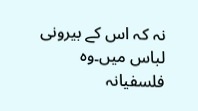نہ کہ اس کے بیرونی لباس میں۔وہ فلسفیانہ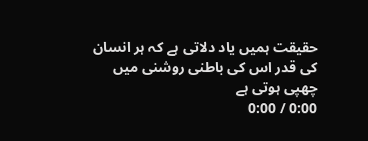حقیقت ہمیں یاد دلاتی ہے کہ ہر انسان کی قدر اس کی باطنی روشنی میں چھپی ہوتی ہے
0:00 / 0:00